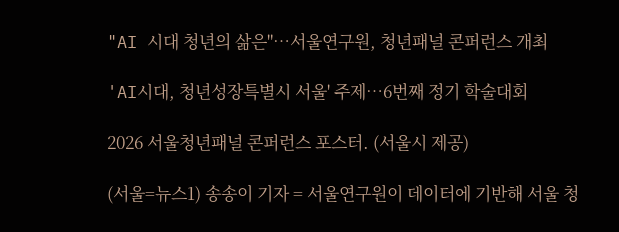"AI 시대 청년의 삶은"…서울연구원, 청년패널 콘퍼런스 개최

'AI시대, 청년성장특별시 서울' 주제…6번째 정기 학술대회

2026 서울청년패널 콘퍼런스 포스터. (서울시 제공)

(서울=뉴스1) 송송이 기자 = 서울연구원이 데이터에 기반해 서울 청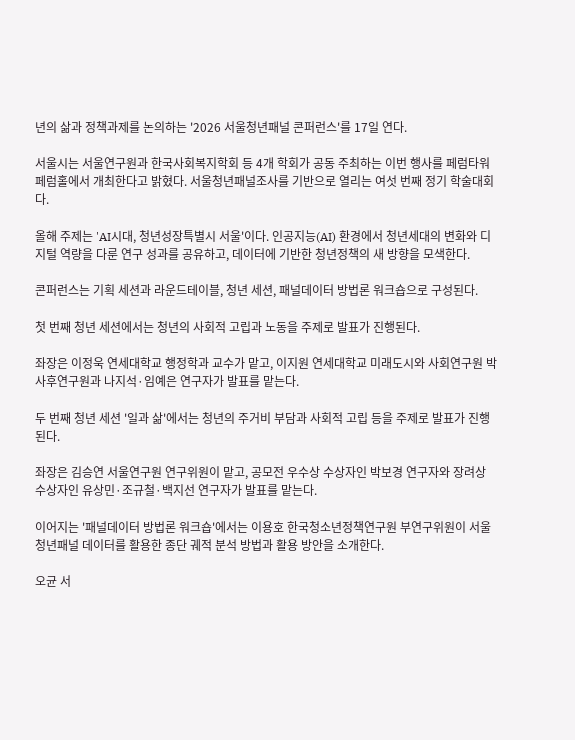년의 삶과 정책과제를 논의하는 '2026 서울청년패널 콘퍼런스'를 17일 연다.

서울시는 서울연구원과 한국사회복지학회 등 4개 학회가 공동 주최하는 이번 행사를 페럼타워 페럼홀에서 개최한다고 밝혔다. 서울청년패널조사를 기반으로 열리는 여섯 번째 정기 학술대회다.

올해 주제는 'AI시대, 청년성장특별시 서울'이다. 인공지능(AI) 환경에서 청년세대의 변화와 디지털 역량을 다룬 연구 성과를 공유하고, 데이터에 기반한 청년정책의 새 방향을 모색한다.

콘퍼런스는 기획 세션과 라운드테이블, 청년 세션, 패널데이터 방법론 워크숍으로 구성된다.

첫 번째 청년 세션에서는 청년의 사회적 고립과 노동을 주제로 발표가 진행된다.

좌장은 이정욱 연세대학교 행정학과 교수가 맡고, 이지원 연세대학교 미래도시와 사회연구원 박사후연구원과 나지석·임예은 연구자가 발표를 맡는다.

두 번째 청년 세션 '일과 삶'에서는 청년의 주거비 부담과 사회적 고립 등을 주제로 발표가 진행된다.

좌장은 김승연 서울연구원 연구위원이 맡고, 공모전 우수상 수상자인 박보경 연구자와 장려상 수상자인 유상민·조규철·백지선 연구자가 발표를 맡는다.

이어지는 '패널데이터 방법론 워크숍'에서는 이용호 한국청소년정책연구원 부연구위원이 서울청년패널 데이터를 활용한 종단 궤적 분석 방법과 활용 방안을 소개한다.

오균 서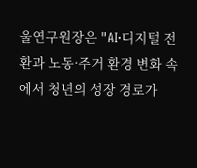울연구원장은 "AI·디지털 전환과 노동·주거 환경 변화 속에서 청년의 성장 경로가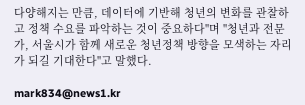다양해지는 만큼, 데이터에 기반해 청년의 변화를 관찰하고 정책 수요를 파악하는 것이 중요하다"며 "청년과 전문가, 서울시가 함께 새로운 청년정책 방향을 모색하는 자리가 되길 기대한다"고 말했다.

mark834@news1.kr